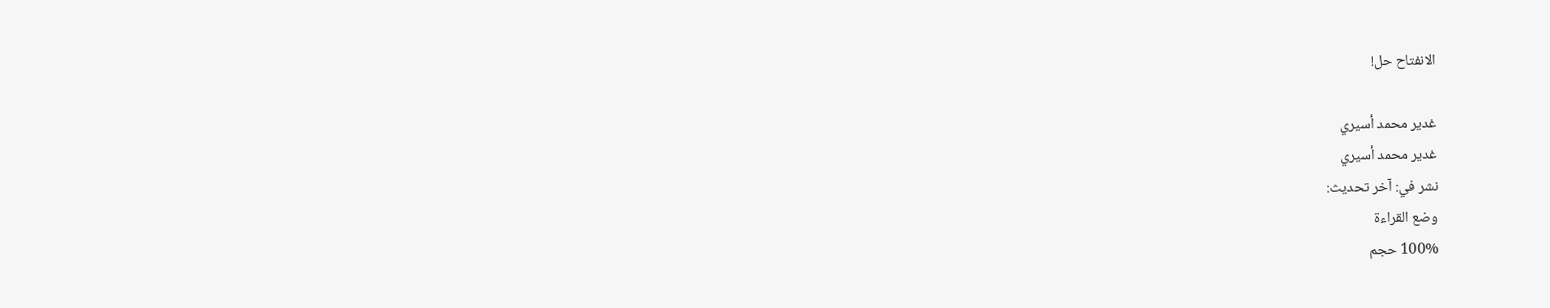الانفتاح حل!

غدير محمد أسيري
غدير محمد أسيري
نشر في: آخر تحديث:
وضع القراءة
100% حجم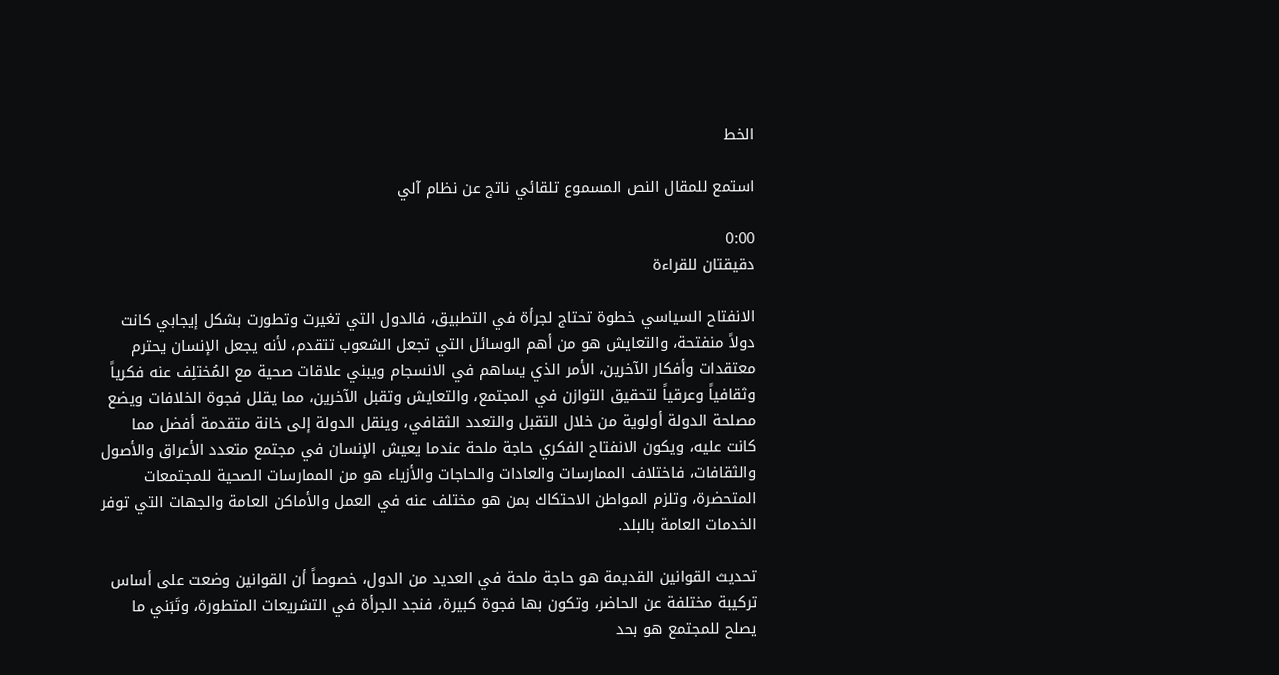الخط

استمع للمقال النص المسموع تلقائي ناتج عن نظام آلي

0:00
دقيقتان للقراءة

الانفتاح السياسي خطوة تحتاج لجرأة في التطبيق، فالدول التي تغيرت وتطورت بشكل إيجابي كانت دولاً منفتحة، والتعايش هو من أهم الوسائل التي تجعل الشعوب تتقدم، لأنه يجعل الإنسان يحترم معتقدات وأفكار الآخرين، الأمر الذي يساهم في الانسجام ويبني علاقات صحية مع المُختلِف عنه فكرياً وثقافياً وعرقياً لتحقيق التوازن في المجتمع، والتعايش وتقبل الآخرين، مما يقلل فجوة الخلافات ويضع مصلحة الدولة أولوية من خلال التقبل والتعدد الثقافي، وينقل الدولة إلى خانة متقدمة أفضل مما كانت عليه، ويكون الانفتاح الفكري حاجة ملحة عندما يعيش الإنسان في مجتمع متعدد الأعراق والأصول والثقافات، فاختلاف الممارسات والعادات والحاجات والأزياء هو من الممارسات الصحية للمجتمعات المتحضرة، وتلزم المواطن الاحتكاك بمن هو مختلف عنه في العمل والأماكن العامة والجهات التي توفر الخدمات العامة بالبلد.

تحديث القوانين القديمة هو حاجة ملحة في العديد من الدول، خصوصاً أن القوانين وضعت على أساس تركيبة مختلفة عن الحاضر، وتكون بها فجوة كبيرة، فنجد الجرأة في التشريعات المتطورة، وتَبَني ما يصلح للمجتمع هو بحد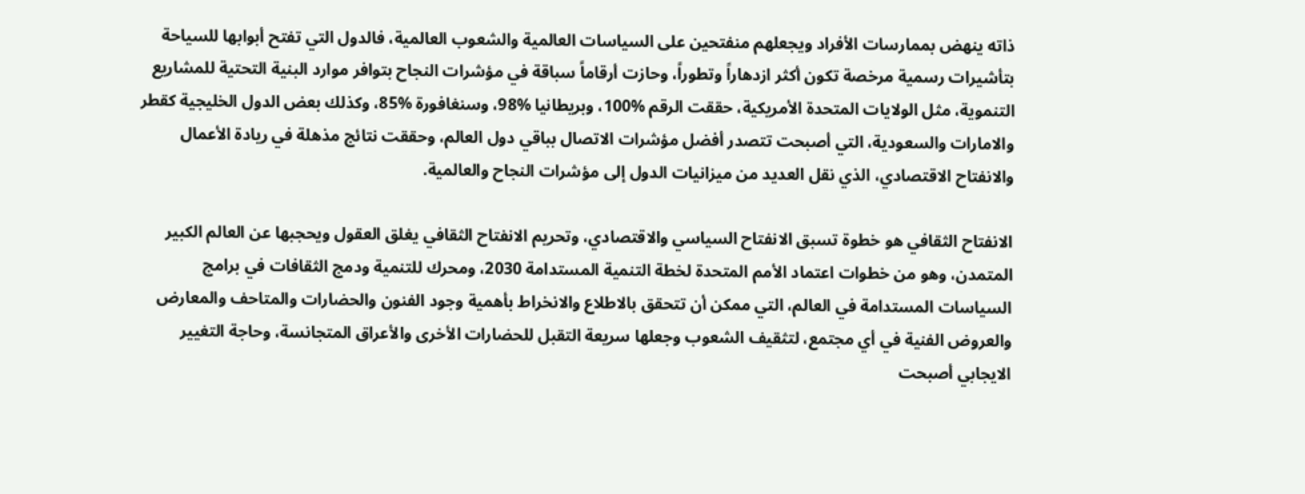ذاته ينهض بممارسات الأفراد ويجعلهم منفتحين على السياسات العالمية والشعوب العالمية، فالدول التي تفتح أبوابها للسياحة بتأشيرات رسمية مرخصة تكون أكثر ازدهاراً وتطوراً، وحازت أرقاماً سباقة في مؤشرات النجاح بتوافر موارد البنية التحتية للمشاريع التنموية، مثل الولايات المتحدة الأمريكية، حققت الرقم %100، وبريطانيا %98، وسنغافورة %85، وكذلك بعض الدول الخليجية كقطر والامارات والسعودية، التي أصبحت تتصدر أفضل مؤشرات الاتصال بباقي دول العالم، وحققت نتائج مذهلة في ريادة الأعمال والانفتاح الاقتصادي، الذي نقل العديد من ميزانيات الدول إلى مؤشرات النجاح والعالمية.

الانفتاح الثقافي هو خطوة تسبق الانفتاح السياسي والاقتصادي، وتحريم الانفتاح الثقافي يغلق العقول ويحجبها عن العالم الكبير المتمدن، وهو من خطوات اعتماد الأمم المتحدة لخطة التنمية المستدامة 2030، ومحرك للتنمية ودمج الثقافات في برامج السياسات المستدامة في العالم، التي ممكن أن تتحقق بالاطلاع والانخراط بأهمية وجود الفنون والحضارات والمتاحف والمعارض والعروض الفنية في أي مجتمع، لتثقيف الشعوب وجعلها سريعة التقبل للحضارات الأخرى والأعراق المتجانسة، وحاجة التغيير الايجابي أصبحت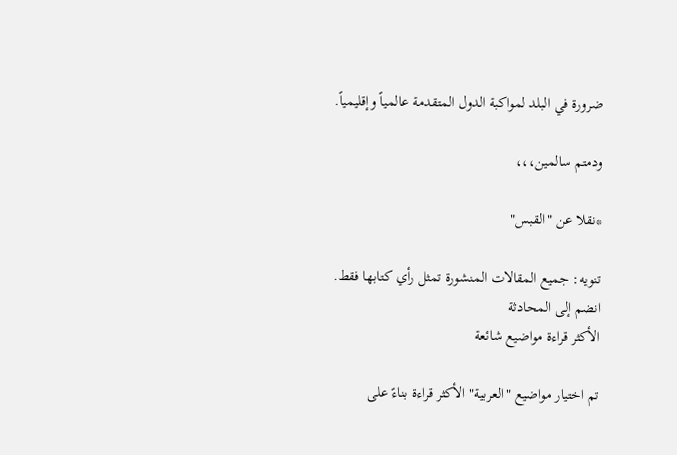ضرورة في البلد لمواكبة الدول المتقدمة عالمياً وإقليمياً.

ودمتم سالمين،،،

*نقلا عن "القبس"

تنويه: جميع المقالات المنشورة تمثل رأي كتابها فقط.
انضم إلى المحادثة
الأكثر قراءة مواضيع شائعة

تم اختيار مواضيع "العربية" الأكثر قراءة بناءً على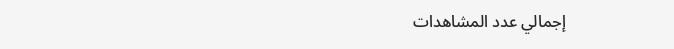إجمالي عدد المشاهدات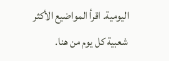اليومية. اقرأ المواضيع الأكثر شعبية كل يوم من هنا.